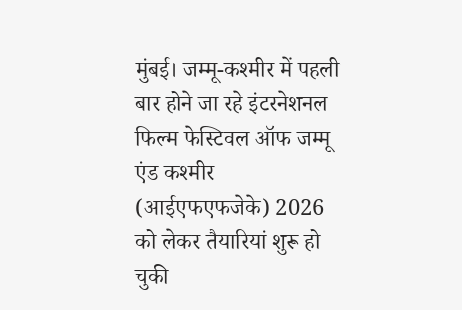मुंबई। जम्मू-कश्मीर में पहली बार होने जा रहे इंटरनेशनल फिल्म फेस्टिवल ऑफ जम्मू एंड कश्मीर (आईएफएफजेके) 2026 को लेकर तैयारियां शुरू हो चुकी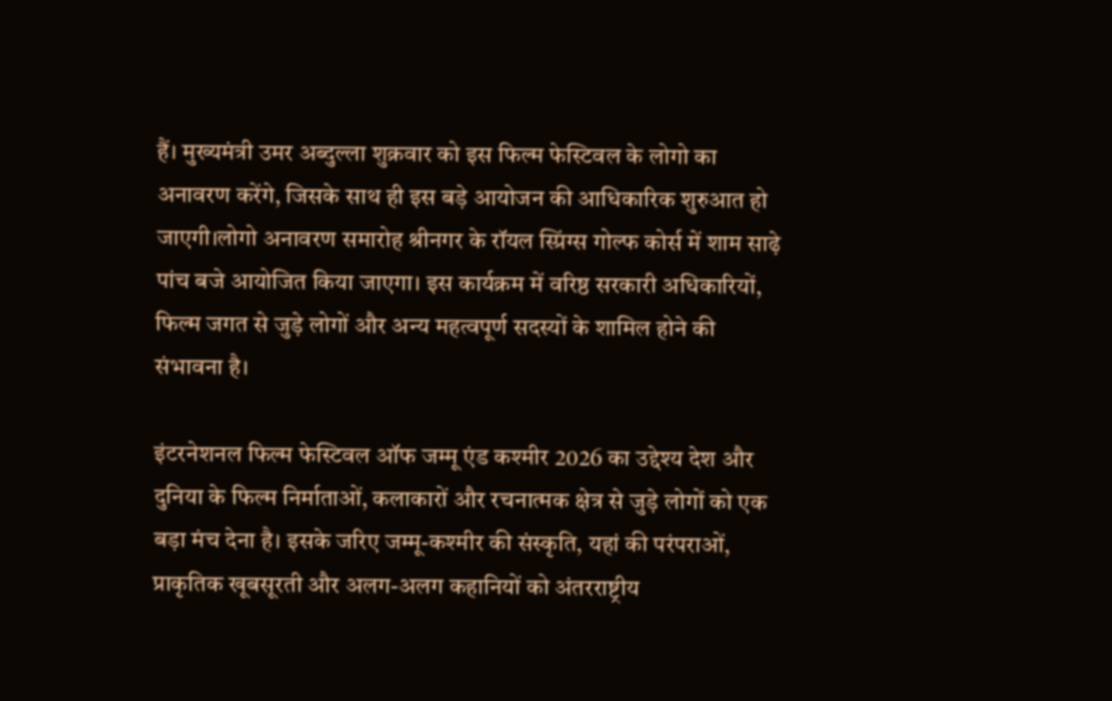हैं। मुख्यमंत्री उमर अब्दुल्ला शुक्रवार को इस फिल्म फेस्टिवल के लोगो का अनावरण करेंगे, जिसके साथ ही इस बड़े आयोजन की आधिकारिक शुरुआत हो जाएगी।लोगो अनावरण समारोह श्रीनगर के रॉयल स्प्रिंग्स गोल्फ कोर्स में शाम साढ़े पांच बजे आयोजित किया जाएगा। इस कार्यक्रम में वरिष्ठ सरकारी अधिकारियों, फिल्म जगत से जुड़े लोगों और अन्य महत्वपूर्ण सदस्यों के शामिल होने की संभावना है।

इंटरनेशनल फिल्म फेस्टिवल ऑफ जम्मू एंड कश्मीर 2026 का उद्देश्य देश और दुनिया के फिल्म निर्माताओं, कलाकारों और रचनात्मक क्षेत्र से जुड़े लोगों को एक बड़ा मंच देना है। इसके जरिए जम्मू-कश्मीर की संस्कृति, यहां की परंपराओं, प्राकृतिक खूबसूरती और अलग-अलग कहानियों को अंतरराष्ट्रीय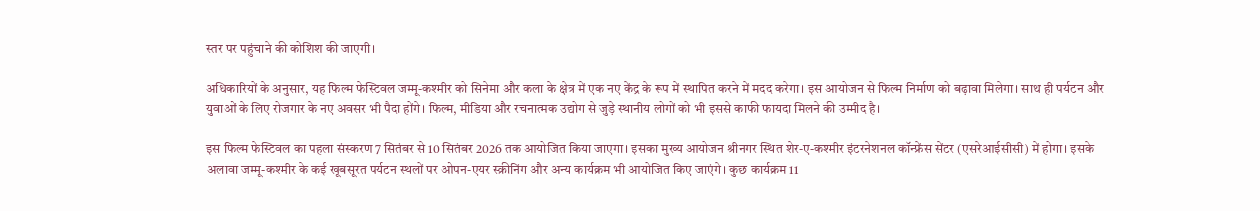स्तर पर पहुंचाने की कोशिश की जाएगी।

अधिकारियों के अनुसार, यह फिल्म फेस्टिवल जम्मू-कश्मीर को सिनेमा और कला के क्षेत्र में एक नए केंद्र के रूप में स्थापित करने में मदद करेगा। इस आयोजन से फिल्म निर्माण को बढ़ावा मिलेगा। साथ ही पर्यटन और युवाओं के लिए रोजगार के नए अवसर भी पैदा होंगे। फिल्म, मीडिया और रचनात्मक उद्योग से जुड़े स्थानीय लोगों को भी इससे काफी फायदा मिलने की उम्मीद है।

इस फिल्म फेस्टिवल का पहला संस्करण 7 सितंबर से 10 सितंबर 2026 तक आयोजित किया जाएगा। इसका मुख्य आयोजन श्रीनगर स्थित शेर-ए-कश्मीर इंटरनेशनल कॉन्फ्रेंस सेंटर (एसरेआईसीसी) में होगा। इसके अलावा जम्मू-कश्मीर के कई खूबसूरत पर्यटन स्थलों पर ओपन-एयर स्क्रीनिंग और अन्य कार्यक्रम भी आयोजित किए जाएंगे। कुछ कार्यक्रम 11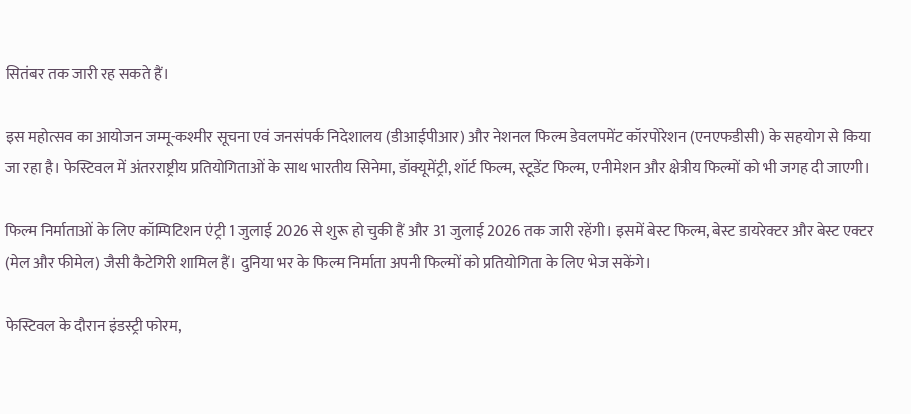सितंबर तक जारी रह सकते हैं।

इस महोत्सव का आयोजन जम्मू-कश्मीर सूचना एवं जनसंपर्क निदेशालय (डीआईपीआर) और नेशनल फिल्म डेवलपमेंट कॉरपोरेशन (एनएफडीसी) के सहयोग से किया जा रहा है। फेस्टिवल में अंतरराष्ट्रीय प्रतियोगिताओं के साथ भारतीय सिनेमा, डॉक्यूमेंट्री, शॉर्ट फिल्म, स्टूडेंट फिल्म, एनीमेशन और क्षेत्रीय फिल्मों को भी जगह दी जाएगी।

फिल्म निर्माताओं के लिए कॉम्पिटिशन एंट्री 1 जुलाई 2026 से शुरू हो चुकी हैं और 31 जुलाई 2026 तक जारी रहेंगी। इसमें बेस्ट फिल्म, बेस्ट डायरेक्टर और बेस्ट एक्टर (मेल और फीमेल) जैसी कैटेगिरी शामिल हैं। दुनिया भर के फिल्म निर्माता अपनी फिल्मों को प्रतियोगिता के लिए भेज सकेंगे।

फेस्टिवल के दौरान इंडस्ट्री फोरम,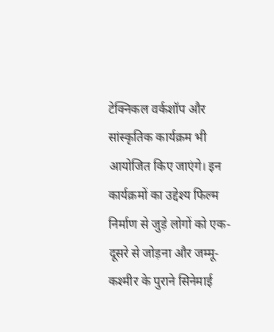टेक्निकल वर्कशॉप और सांस्कृतिक कार्यक्रम भी आयोजित किए जाएंगे। इन कार्यक्रमों का उद्देश्य फिल्म निर्माण से जुड़े लोगों को एक-दूसरे से जोड़ना और जम्मू-कश्मीर के पुराने सिनेमाई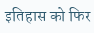इतिहास को फिर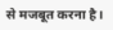से मजबूत करना है।